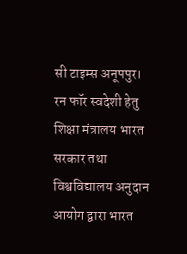सी टाइम्स अनूपपुर। रन फॉर स्वदेशी हेतु शिक्षा मंत्रालय भारत सरकार तथा विश्वविद्यालय अनुदान आयोग द्वारा भारत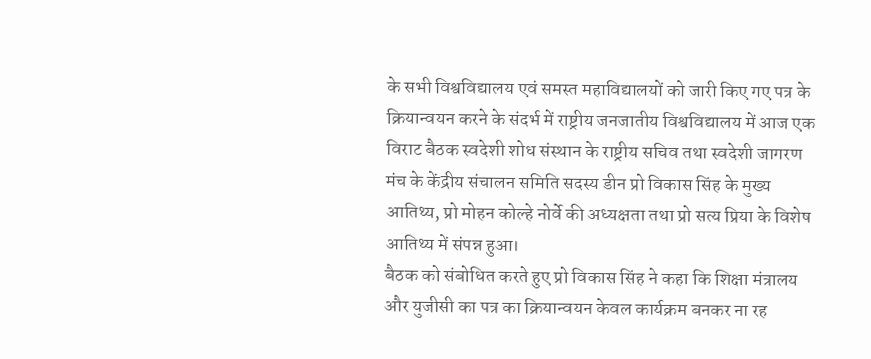के सभी विश्वविद्यालय एवं समस्त महाविद्यालयों को जारी किए गए पत्र के क्रियान्वयन करने के संदर्भ में राष्ट्रीय जनजातीय विश्वविद्यालय में आज एक विराट बैठक स्वदेशी शोध संस्थान के राष्ट्रीय सचिव तथा स्वदेशी जागरण मंच के केंद्रीय संचालन समिति सदस्य डीन प्रो विकास सिंह के मुख्य आतिथ्य, प्रो मोहन कोल्हे नोर्वे की अध्यक्षता तथा प्रो सत्य प्रिया के विशेष आतिथ्य में संपन्न हुआ।
बैठक को संबोधित करते हुए प्रो विकास सिंह ने कहा कि शिक्षा मंत्रालय और युजीसी का पत्र का क्रियान्वयन केवल कार्यक्रम बनकर ना रह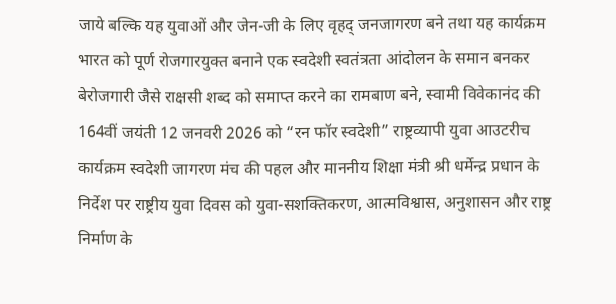जाये बल्कि यह युवाओं और जेन-जी के लिए वृहद् जनजागरण बने तथा यह कार्यक्रम भारत को पूर्ण रोजगारयुक्त बनाने एक स्वदेशी स्वतंत्रता आंदोलन के समान बनकर बेरोजगारी जैसे राक्षसी शब्द को समाप्त करने का रामबाण बने, स्वामी विवेकानंद की 164वीं जयंती 12 जनवरी 2026 को “रन फॉर स्वदेशी” राष्ट्रव्यापी युवा आउटरीच कार्यक्रम स्वदेशी जागरण मंच की पहल और माननीय शिक्षा मंत्री श्री धर्मेन्द्र प्रधान के निर्देश पर राष्ट्रीय युवा दिवस को युवा-सशक्तिकरण, आत्मविश्वास, अनुशासन और राष्ट्र निर्माण के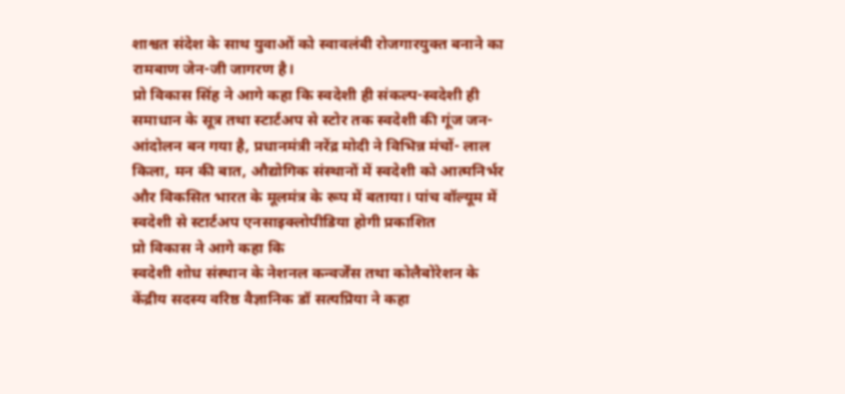शाश्वत संदेश के साथ युवाओं को स्वावलंबी रोजगारयुक्त बनाने का रामबाण जेन-जी जागरण है।
प्रो विकास सिंह ने आगे कहा कि स्वदेशी ही संकल्प-स्वदेशी ही समाधान के सूत्र तथा स्टार्टअप से स्टोर तक स्वदेशी की गूंज जन-आंदोलन बन गया है, प्रधानमंत्री नरेंद्र मोदी ने विभिन्न मंचों- लाल किला, मन की बात, औद्योगिक संस्थानों में स्वदेशी को आत्मनिर्भर और विकसित भारत के मूलमंत्र के रूप में बताया। पांच वॉल्यूम में स्वदेशी से स्टार्टअप एनसाइक्लोपीडिया होगी प्रकाशित
प्रो विकास ने आगे कहा कि
स्वदेशी शोध संस्थान के नेशनल कन्वर्जेंस तथा कोलैबोरेशन के केंद्रीय सदस्य वरिष्ठ वैज्ञानिक डॉ सत्यप्रिया ने कहा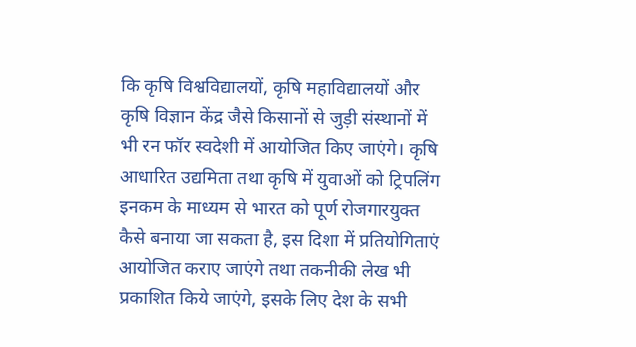कि कृषि विश्वविद्यालयों, कृषि महाविद्यालयों और कृषि विज्ञान केंद्र जैसे किसानों से जुड़ी संस्थानों में भी रन फॉर स्वदेशी में आयोजित किए जाएंगे। कृषि आधारित उद्यमिता तथा कृषि में युवाओं को ट्रिपलिंग इनकम के माध्यम से भारत को पूर्ण रोजगारयुक्त कैसे बनाया जा सकता है, इस दिशा में प्रतियोगिताएं आयोजित कराए जाएंगे तथा तकनीकी लेख भी प्रकाशित किये जाएंगे, इसके लिए देश के सभी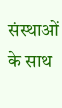संस्थाओं के साथ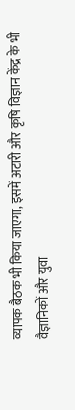व्यापक बैठक भी किया जाएगा, इसमें अटारी और कृषि विज्ञान केंद्र के भी वैज्ञानिकों और युवा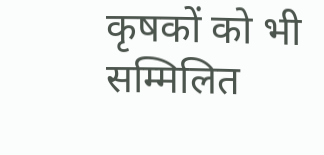कृषकों को भी सम्मिलित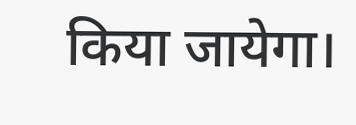किया जायेगा।